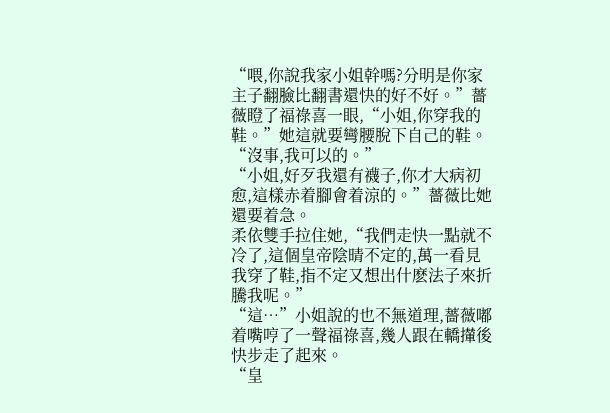“喂,你說我家小姐幹嗎?分明是你家主子翻臉比翻書還快的好不好。”薔薇瞪了福祿喜一眼,“小姐,你穿我的鞋。”她這就要彎腰脫下自己的鞋。
“沒事,我可以的。”
“小姐,好歹我還有襪子,你才大病初愈,這樣赤着腳會着涼的。”薔薇比她還要着急。
柔依雙手拉住她,“我們走快一點就不冷了,這個皇帝陰晴不定的,萬一看見我穿了鞋,指不定又想出什麽法子來折騰我呢。”
“這…”小姐說的也不無道理,薔薇嘟着嘴哼了一聲福祿喜,幾人跟在轎攆後快步走了起來。
“皇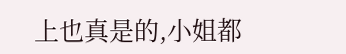上也真是的,小姐都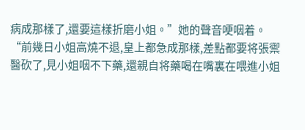病成那樣了,還要這樣折磨小姐。”她的聲音哽咽着。
“前幾日小姐高燒不退,皇上都急成那樣,差點都要将張禦醫砍了,見小姐咽不下藥,還親自将藥喝在嘴裏在喂進小姐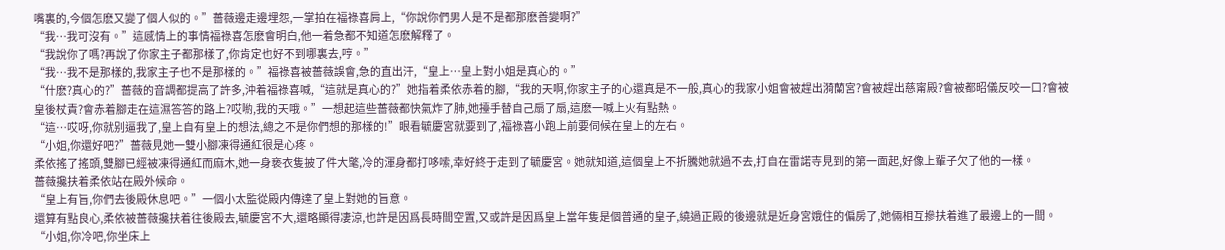嘴裏的,今個怎麽又變了個人似的。”薔薇邊走邊埋怨,一掌拍在福祿喜肩上,“你說你們男人是不是都那麽善變啊?”
“我…我可沒有。”這感情上的事情福祿喜怎麽會明白,他一着急都不知道怎麽解釋了。
“我說你了嗎?再說了你家主子都那樣了,你肯定也好不到哪裏去,哼。”
“我…我不是那樣的,我家主子也不是那樣的。”福祿喜被薔薇誤會,急的直出汗,“皇上…皇上對小姐是真心的。”
“什麽?真心的?”薔薇的音調都提高了許多,沖着福祿喜喊,“這就是真心的?”她指着柔依赤着的腳,“我的天啊,你家主子的心還真是不一般,真心的我家小姐會被趕出漪蘭宮?會被趕出慈甯殿?會被都昭儀反咬一口?會被皇後杖責?會赤着腳走在這濕答答的路上?哎喲,我的天哦。”一想起這些薔薇都快氣炸了肺,她擡手替自己扇了扇,這麽一喊上火有點熱。
“這…哎呀,你就别逼我了,皇上自有皇上的想法,總之不是你們想的那樣的!”眼看毓慶宮就要到了,福祿喜小跑上前要伺候在皇上的左右。
“小姐,你還好吧?”薔薇見她一雙小腳凍得通紅很是心疼。
柔依搖了搖頭,雙腳已經被凍得通紅而麻木,她一身亵衣隻披了件大氅,冷的渾身都打哆嗦,幸好終于走到了毓慶宮。她就知道,這個皇上不折騰她就過不去,打自在雷諾寺見到的第一面起,好像上輩子欠了他的一樣。
薔薇攙扶着柔依站在殿外候命。
“皇上有旨,你們去後殿休息吧。”一個小太監從殿内傳達了皇上對她的旨意。
還算有點良心,柔依被薔薇攙扶着往後殿去,毓慶宮不大,還略顯得凄涼,也許是因爲長時間空置,又或許是因爲皇上當年隻是個普通的皇子,繞過正殿的後邊就是近身宮娥住的偏房了,她倆相互摻扶着進了最邊上的一間。
“小姐,你冷吧,你坐床上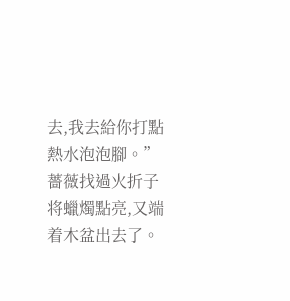去,我去給你打點熱水泡泡腳。”薔薇找過火折子将蠟燭點亮,又端着木盆出去了。